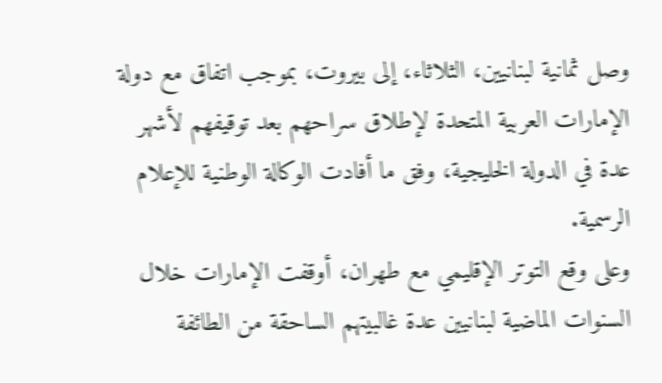وصل ثمانية لبنانيين، الثلاثاء، إلى بيروت، بموجب اتفاق مع دولة الإمارات العربية المتحدة لإطلاق سراحهم بعد توقيفهم لأشهر عدة في الدولة الخليجية، وفق ما أفادت الوكالة الوطنية للإعلام الرسمية.
وعلى وقع التوتر الإقليمي مع طهران، أوقفت الإمارات خلال السنوات الماضية لبنانيين عدة غالبيتهم الساحقة من الطائفة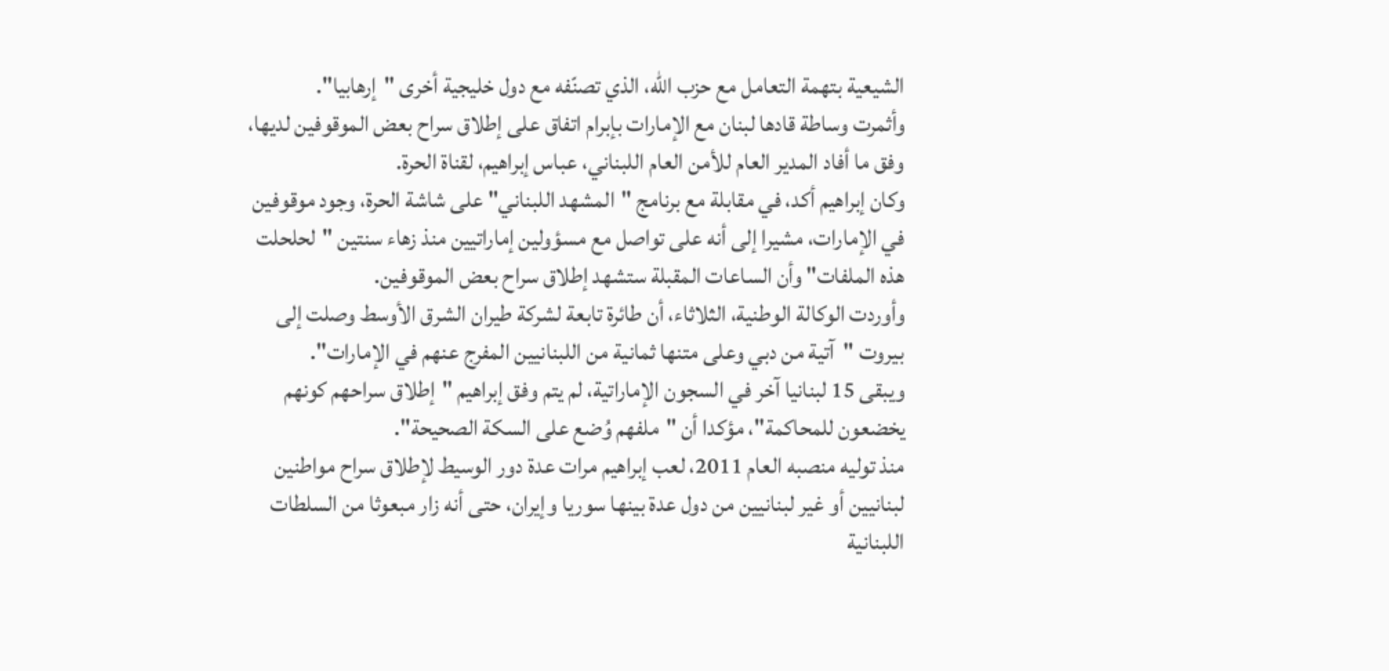الشيعية بتهمة التعامل مع حزب الله، الذي تصنّفه مع دول خليجية أخرى "إرهابيا".
وأثمرت وساطة قادها لبنان مع الإمارات بإبرام اتفاق على إطلاق سراح بعض الموقوفين لديها، وفق ما أفاد المدير العام للأمن العام اللبناني، عباس إبراهيم، لقناة الحرة.
وكان إبراهيم أكد، في مقابلة مع برنامج "المشهد اللبناني" على شاشة الحرة، وجود موقوفين في الإمارات، مشيرا إلى أنه على تواصل مع مسؤولين إماراتيين منذ زهاء سنتين "لحلحلت هذه الملفات" وأن الساعات المقبلة ستشهد إطلاق سراح بعض الموقوفين.
وأوردت الوكالة الوطنية، الثلاثاء، أن طائرة تابعة لشركة طيران الشرق الأوسط وصلت إلى بيروت "آتية من دبي وعلى متنها ثمانية من اللبنانيين المفرج عنهم في الإمارات".
ويبقى 15 لبنانيا آخر في السجون الإماراتية، لم يتم وفق إبراهيم "إطلاق سراحهم كونهم يخضعون للمحاكمة"، مؤكدا أن "ملفهم وُضع على السكة الصحيحة".
منذ توليه منصبه العام 2011، لعب إبراهيم مرات عدة دور الوسيط لإطلاق سراح مواطنين لبنانيين أو غير لبنانيين من دول عدة بينها سوريا وإيران، حتى أنه زار مبعوثا من السلطات اللبنانية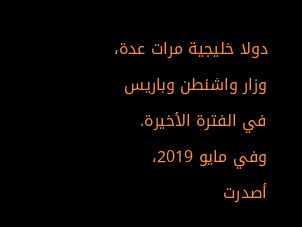دولا خليجية مرات عدة، وزار واشنطن وباريس في الفترة الأخيرة.
وفي مايو 2019، أصدرت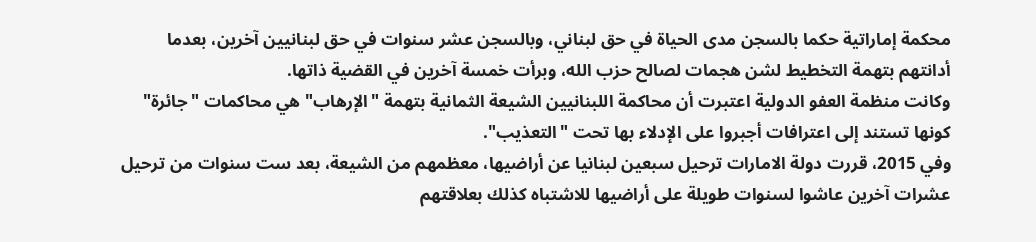محكمة إماراتية حكما بالسجن مدى الحياة في حق لبناني، وبالسجن عشر سنوات في حق لبنانيين آخرين، بعدما أدانتهم بتهمة التخطيط لشن هجمات لصالح حزب الله، وبرأت خمسة آخرين في القضية ذاتها.
وكانت منظمة العفو الدولية اعتبرت أن محاكمة اللبنانيين الشيعة الثمانية بتهمة "الإرهاب" هي محاكمات "جائرة" كونها تستند إلى اعترافات أجبروا على الإدلاء بها تحت "التعذيب".
وفي 2015، قررت دولة الامارات ترحيل سبعين لبنانيا عن أراضيها، معظمهم من الشيعة، بعد ست سنوات من ترحيل عشرات آخرين عاشوا لسنوات طويلة على أراضيها للاشتباه كذلك بعلاقتهم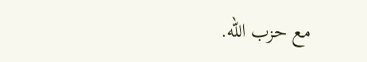مع حزب الله.